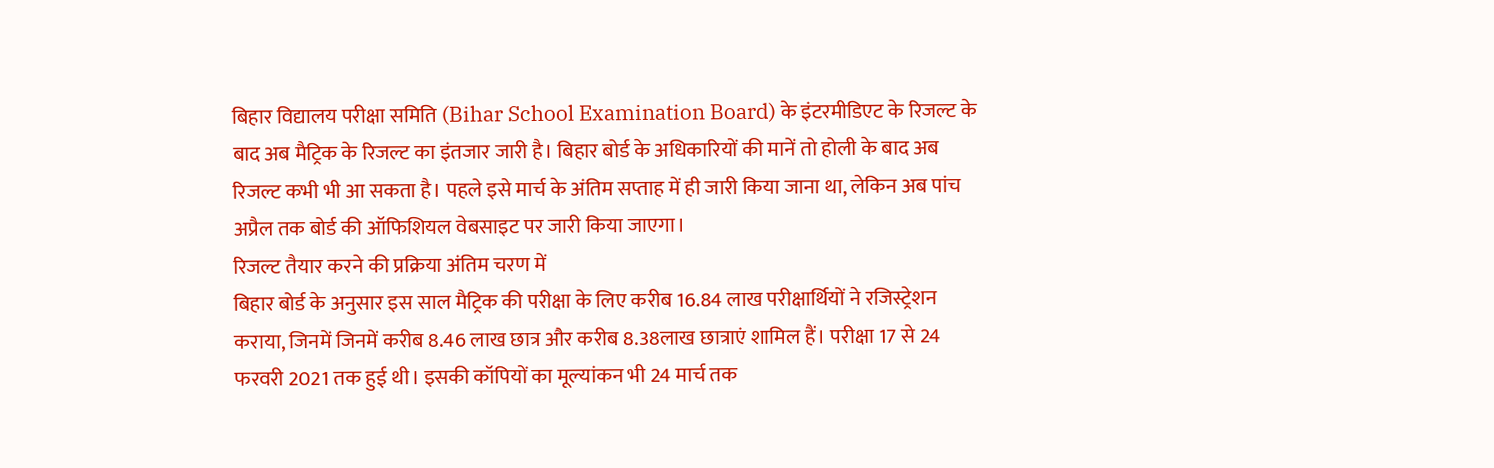बिहार विद्यालय परीक्षा समिति (Bihar School Examination Board) के इंटरमीडिएट के रिजल्ट के बाद अब मैट्रिक के रिजल्ट का इंतजार जारी है। बिहार बोर्ड के अधिकारियों की मानें तो होली के बाद अब रिजल्ट कभी भी आ सकता है। पहले इसे मार्च के अंतिम सप्ताह में ही जारी किया जाना था, लेकिन अब पांच अप्रैल तक बोर्ड की ऑफिशियल वेबसाइट पर जारी किया जाएगा।
रिजल्ट तैयार करने की प्रक्रिया अंतिम चरण में
बिहार बोर्ड के अनुसार इस साल मैट्रिक की परीक्षा के लिए करीब 16.84 लाख परीक्षार्थियों ने रजिस्ट्रेशन कराया, जिनमें जिनमें करीब 8.46 लाख छात्र और करीब 8.38लाख छात्राएं शामिल हैं। परीक्षा 17 से 24 फरवरी 2021 तक हुई थी। इसकी कॉपियों का मूल्यांकन भी 24 मार्च तक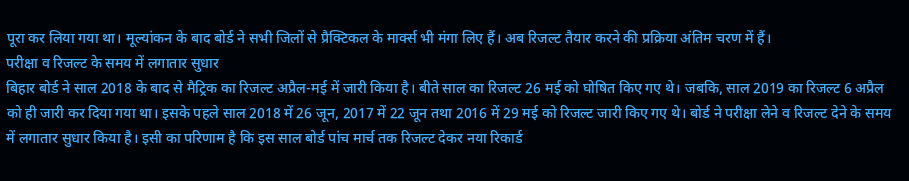पूरा कर लिया गया था। मूल्यांकन के बाद बोर्ड ने सभी जिलों से प्रैक्टिकल के मार्क्स भी मंगा लिए हैं। अब रिजल्ट तैयार करने की प्रक्रिया अंतिम चरण में हैं।
परीक्षा व रिजल्ट के समय में लगातार सुधार
बिहार बोर्ड ने साल 2018 के बाद से मैट्रिक का रिजल्ट अप्रैल-मई में जारी किया है। बीते साल का रिजल्ट 26 मई को घोषित किए गए थे। जबकि, साल 2019 का रिजल्ट 6 अप्रैल को ही जारी कर दिया गया था। इसके पहले साल 2018 में 26 जून, 2017 में 22 जून तथा 2016 में 29 मई को रिजल्ट जारी किए गए थे। बोर्ड ने परीक्षा लेने व रिजल्ट देने के समय में लगातार सुधार किया है। इसी का परिणाम है कि इस साल बोर्ड पांच मार्च तक रिजल्ट देकर नया रिकार्ड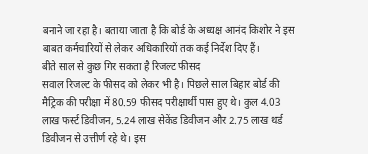बनाने जा रहा है। बताया जाता है कि बोर्ड के अध्यक्ष आनंद किशोर ने इस बाबत कर्मचारियों से लेकर अधिकारियों तक कई निर्देश दिए हैं।
बीते साल से कुछ गिर सकता है रिजल्ट फीसद
सवाल रिजल्ट के फीसद को लेकर भी है। पिछले साल बिहार बोर्ड की मैट्रिक की परीक्षा में 80.59 फीसद परीक्षार्थी पास हुए थे। कुल 4.03 लाख फर्स्ट डिवीजन, 5.24 लाख सेकेंड डिवीजन और 2.75 लाख थर्ड डिवीजन से उत्तीर्ण रहे थे। इस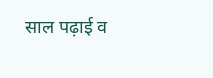साल पढ़ाई व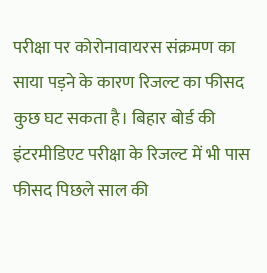परीक्षा पर कोरोनावायरस संक्रमण का साया पड़ने के कारण रिजल्ट का फीसद कुछ घट सकता है। बिहार बोर्ड की इंटरमीडिएट परीक्षा के रिजल्ट में भी पास फीसद पिछले साल की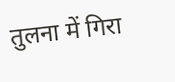तुलना में गिरा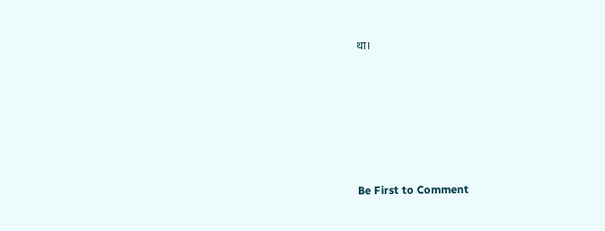था।











Be First to Comment